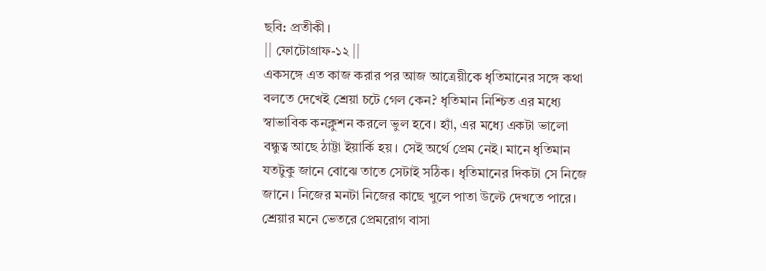ছবি: প্রতীকী।
|| ফোটোগ্রাফ-১২ ||
একসঙ্গে এত কাজ করার পর আজ আত্রেয়ীকে ধৃতিমানের সঙ্গে কথা বলতে দেখেই শ্রেয়া চটে গেল কেন? ধৃতিমান নিশ্চিত এর মধ্যে স্বাভাবিক কনক্লুশন করলে ভুল হবে। হ্যাঁ, এর মধ্যে একটা ভালো বন্ধুত্ব আছে ঠাট্টা ইয়ার্কি হয়। সেই অর্থে প্রেম নেই। মানে ধৃতিমান যতটুকু জানে বোঝে তাতে সেটাই সঠিক। ধৃতিমানের দিকটা সে নিজে জানে। নিজের মনটা নিজের কাছে খুলে পাতা উল্টে দেখতে পারে। শ্রেয়ার মনে ভেতরে প্রেমরোগ বাসা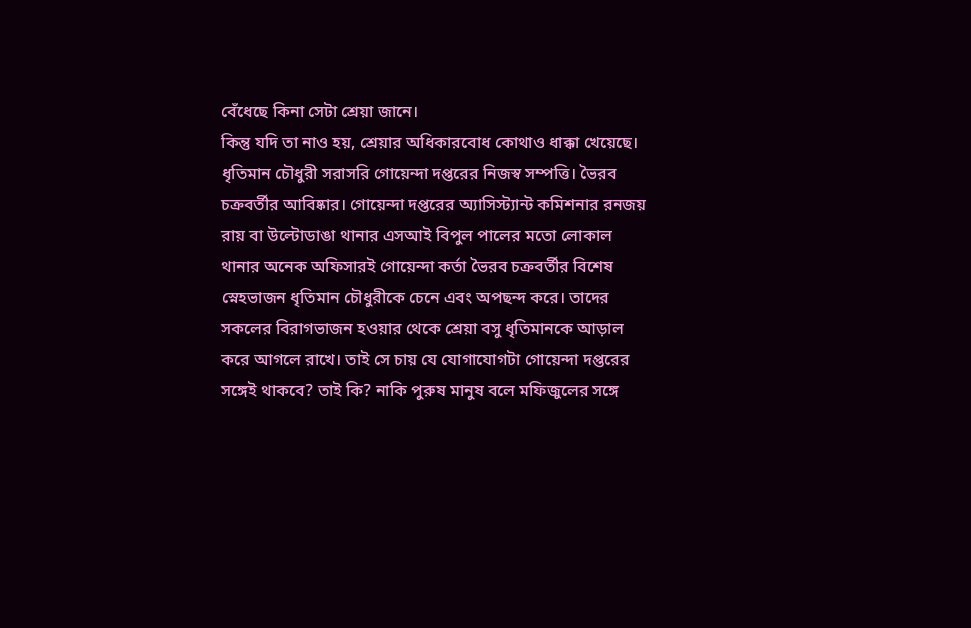বেঁধেছে কিনা সেটা শ্রেয়া জানে।
কিন্তু যদি তা নাও হয়, শ্রেয়ার অধিকারবোধ কোথাও ধাক্কা খেয়েছে। ধৃতিমান চৌধুরী সরাসরি গোয়েন্দা দপ্তরের নিজস্ব সম্পত্তি। ভৈরব চক্রবর্তীর আবিষ্কার। গোয়েন্দা দপ্তরের অ্যাসিস্ট্যান্ট কমিশনার রনজয় রায় বা উল্টোডাঙা থানার এসআই বিপুল পালের মতো লোকাল থানার অনেক অফিসারই গোয়েন্দা কর্তা ভৈরব চক্রবর্তীর বিশেষ স্নেহভাজন ধৃতিমান চৌধুরীকে চেনে এবং অপছন্দ করে। তাদের সকলের বিরাগভাজন হওয়ার থেকে শ্রেয়া বসু ধৃতিমানকে আড়াল করে আগলে রাখে। তাই সে চায় যে যোগাযোগটা গোয়েন্দা দপ্তরের সঙ্গেই থাকবে? তাই কি? নাকি পুরুষ মানুষ বলে মফিজুলের সঙ্গে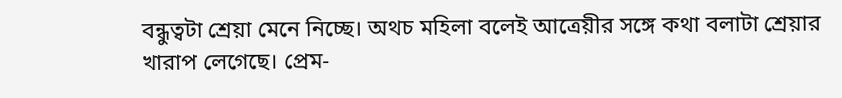বন্ধুত্বটা শ্রেয়া মেনে নিচ্ছে। অথচ মহিলা বলেই আত্রেয়ীর সঙ্গে কথা বলাটা শ্রেয়ার খারাপ লেগেছে। প্রেম-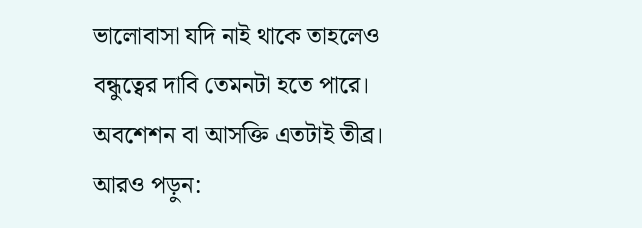ভালোবাসা যদি নাই থাকে তাহলেও বন্ধুত্বের দাবি তেমনটা হতে পারে। অবশেশন বা আসক্তি এতটাই তীব্র।
আরও পড়ুন: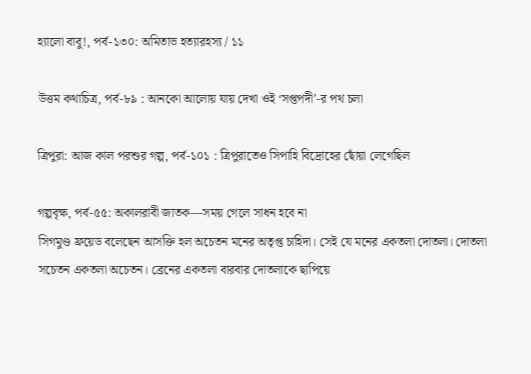হ্যালো বাবু!, পর্ব-১৩০: অমিতাভ হত্যারহস্য / ১১

উত্তম কথাচিত্র, পর্ব-৮৯ : আনকো আলোয় যায় দেখা ওই ‘সপ্তপদী’-র পথ চলা

ত্রিপুরা: আজ কাল পরশুর গল্প, পর্ব-১০১ : ত্রিপুরাতেও সিপাহি বিদ্রোহের ছোঁয়া লেগেছিল

গল্পবৃক্ষ, পর্ব-৫৫: অকালরাবী জাতক—সময় গেলে সাধন হবে না
সিগমুণ্ড ফ্রয়েড বলেছেন আসক্তি হল অচেতন মনের অতৃপ্ত চাহিদা। সেই যে মনের একতলা দোতলা। দোতলা সচেতন একতলা অচেতন। ব্রেনের একতলা বারবার দোতলাকে ছাপিয়ে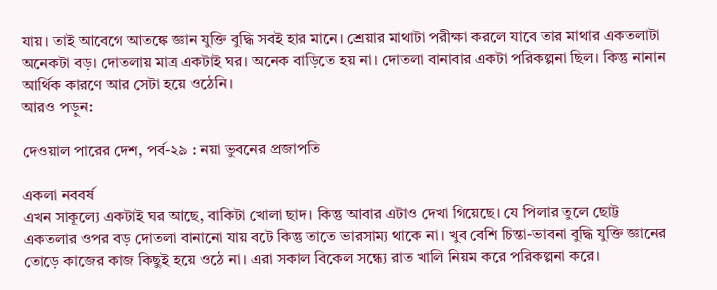যায়। তাই আবেগে আতঙ্কে জ্ঞান যুক্তি বুদ্ধি সবই হার মানে। শ্রেয়ার মাথাটা পরীক্ষা করলে যাবে তার মাথার একতলাটা অনেকটা বড়। দোতলায় মাত্র একটাই ঘর। অনেক বাড়িতে হয় না। দোতলা বানাবার একটা পরিকল্পনা ছিল। কিন্তু নানান আর্থিক কারণে আর সেটা হয়ে ওঠেনি।
আরও পড়ুন:

দেওয়াল পারের দেশ, পর্ব-২৯ : নয়া ভুবনের প্রজাপতি

একলা নববর্ষ
এখন সাকূল্যে একটাই ঘর আছে, বাকিটা খোলা ছাদ। কিন্তু আবার এটাও দেখা গিয়েছে। যে পিলার তুলে ছোট্ট একতলার ওপর বড় দোতলা বানানো যায় বটে কিন্তু তাতে ভারসাম্য থাকে না। খুব বেশি চিন্তা-ভাবনা বুদ্ধি যুক্তি জ্ঞানের তোড়ে কাজের কাজ কিছুই হয়ে ওঠে না। এরা সকাল বিকেল সন্ধ্যে রাত খালি নিয়ম করে পরিকল্পনা করে।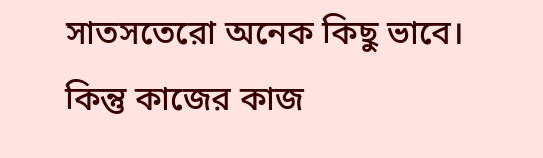সাতসতেরো অনেক কিছু ভাবে। কিন্তু কাজের কাজ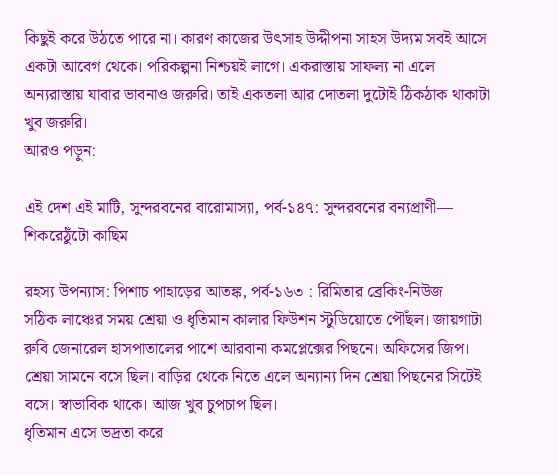কিছুই করে উঠতে পারে না। কারণ কাজের উৎসাহ উদ্দীপনা সাহস উদ্যম সবই আসে একটা আবেগ থেকে। পরিকল্পনা নিশ্চয়ই লাগে। একরাস্তায় সাফল্য না এলে অন্যরাস্তায় যাবার ভাবনাও জরুরি। তাই একতলা আর দোতলা দুটোই ঠিকঠাক থাকাটা খুব জরুরি।
আরও পড়ুন:

এই দেশ এই মাটি, সুন্দরবনের বারোমাস্যা, পর্ব-১৪৭: সুন্দরবনের বন্যপ্রাণী— শিকরেঠুঁটো কাছিম

রহস্য উপন্যাস: পিশাচ পাহাড়ের আতঙ্ক, পর্ব-১৬৩ : রিমিতার ব্রেকিং-নিউজ
সঠিক লাঞ্চের সময় শ্রেয়া ও ধৃতিমান কালার ফিউশন স্টুডিয়োতে পৌঁছল। জায়গাটা রুবি জেনারেল হাসপাতালের পাশে আরবানা কমপ্লেক্সের পিছনে। অফিসের জিপ। শ্রেয়া সামনে বসে ছিল। বাড়ির থেকে নিতে এলে অন্যান্য দিন শ্রেয়া পিছনের সিটেই বসে। স্বাভাবিক থাকে। আজ খুব চুপচাপ ছিল।
ধৃতিমান এসে ভদ্রতা করে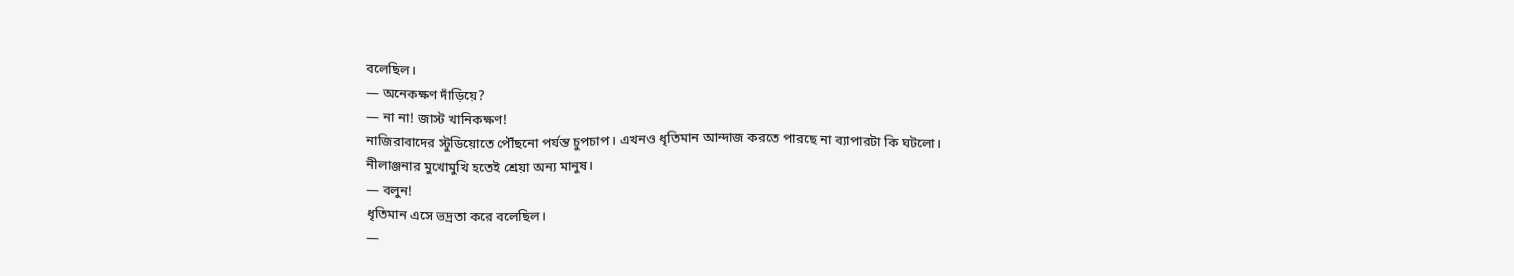বলেছিল।
— অনেকক্ষণ দাঁড়িয়ে?
— না না! জাস্ট খানিকক্ষণ!
নাজিরাবাদের স্টুডিয়োতে পৌঁছনো পর্যন্ত চুপচাপ। এখনও ধৃতিমান আন্দাজ করতে পারছে না ব্যাপারটা কি ঘটলো।
নীলাঞ্জনার মুখোমুখি হতেই শ্রেয়া অন্য মানুষ।
— বলুন!
ধৃতিমান এসে ভদ্রতা করে বলেছিল।
—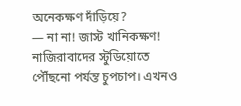অনেকক্ষণ দাঁড়িয়ে?
— না না! জাস্ট খানিকক্ষণ!
নাজিরাবাদের স্টুডিয়োতে পৌঁছনো পর্যন্ত চুপচাপ। এখনও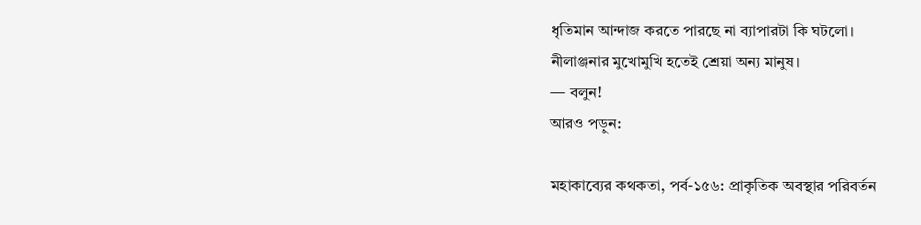ধৃতিমান আন্দাজ করতে পারছে না ব্যাপারটা কি ঘটলো।
নীলাঞ্জনার মুখোমুখি হতেই শ্রেয়া অন্য মানুষ।
— বলুন!
আরও পড়ুন:

মহাকাব্যের কথকতা, পর্ব-১৫৬: প্রাকৃতিক অবস্থার পরিবর্তন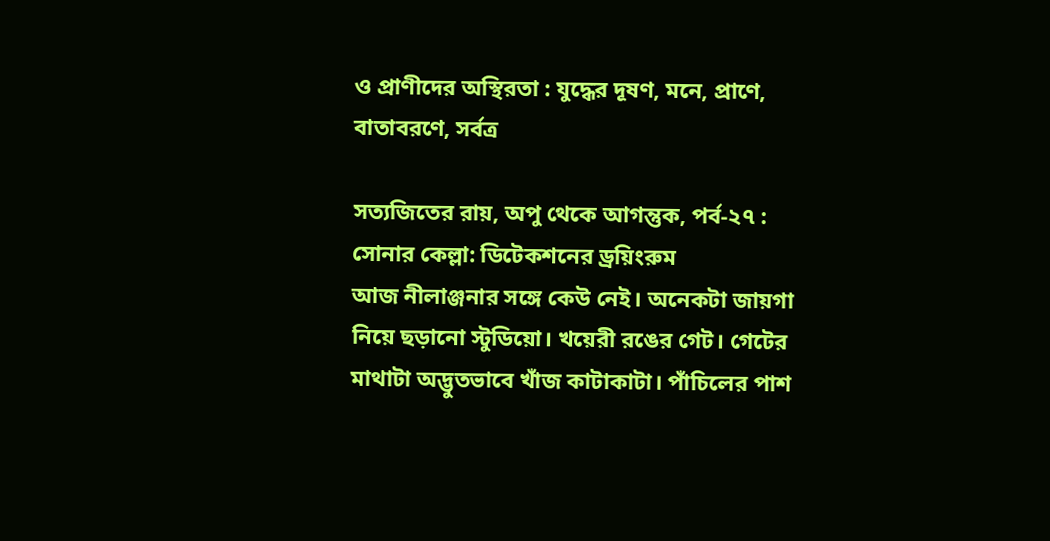ও প্রাণীদের অস্থিরতা : যুদ্ধের দূষণ, মনে, প্রাণে, বাতাবরণে, সর্বত্র

সত্যজিতের রায়, অপু থেকে আগন্তুক, পর্ব-২৭ : সোনার কেল্লা: ডিটেকশনের ড্রয়িংরুম
আজ নীলাঞ্জনার সঙ্গে কেউ নেই। অনেকটা জায়গা নিয়ে ছড়ানো স্টুডিয়ো। খয়েরী রঙের গেট। গেটের মাথাটা অদ্ভুতভাবে খাঁজ কাটাকাটা। পাঁচিলের পাশ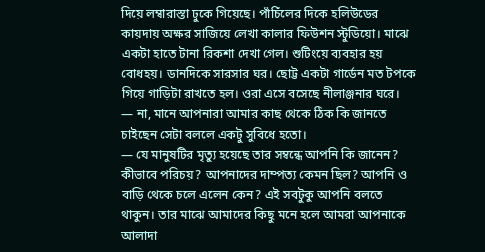দিয়ে লম্বারাস্তা ঢুকে গিয়েছে। পাঁচিঁলের দিকে হলিউডের কায়দায় অক্ষর সাজিয়ে লেখা কালার ফিউশন স্টুডিয়ো। মাঝে একটা হাতে টানা রিকশা দেখা গেল। শুটিংয়ে ব্যবহার হয় বোধহয়। ডানদিকে সারসার ঘর। ছোট্ট একটা গার্ডেন মত টপকে গিয়ে গাড়িটা রাখতে হল। ওরা এসে বসেছে নীলাঞ্জনার ঘরে।
— না, মানে আপনারা আমার কাছ থেকে ঠিক কি জানতে চাইছেন সেটা বললে একটু সুবিধে হতো।
— যে মানুষটির মৃত্যু হয়েছে তার সম্বন্ধে আপনি কি জানেন? কীভাবে পরিচয়? আপনাদের দাম্পত্য কেমন ছিল? আপনি ও বাড়ি থেকে চলে এলেন কেন? এই সবটুকু আপনি বলতে থাকুন। তার মাঝে আমাদের কিছু মনে হলে আমরা আপনাকে আলাদা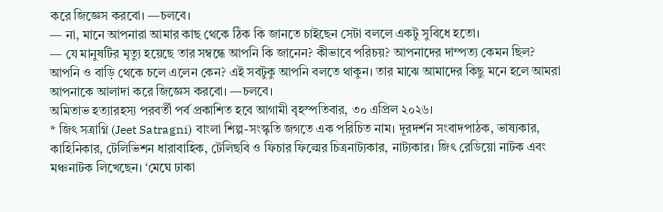করে জিজ্ঞেস করবো। —চলবে।
— না, মানে আপনারা আমার কাছ থেকে ঠিক কি জানতে চাইছেন সেটা বললে একটু সুবিধে হতো।
— যে মানুষটির মৃত্যু হয়েছে তার সম্বন্ধে আপনি কি জানেন? কীভাবে পরিচয়? আপনাদের দাম্পত্য কেমন ছিল? আপনি ও বাড়ি থেকে চলে এলেন কেন? এই সবটুকু আপনি বলতে থাকুন। তার মাঝে আমাদের কিছু মনে হলে আমরা আপনাকে আলাদা করে জিজ্ঞেস করবো। —চলবে।
অমিতাভ হত্যারহস্য পরবর্তী পর্ব প্রকাশিত হবে আগামী বৃহস্পতিবার, ৩০ এপ্রিল ২০২৬।
* জিৎ সত্রাগ্নি (Jeet Satragni) বাংলা শিল্প-সংস্কৃতি জগতে এক পরিচিত নাম। দূরদর্শন সংবাদপাঠক, ভাষ্যকার, কাহিনিকার, টেলিভিশন ধারাবাহিক, টেলিছবি ও ফিচার ফিল্মের চিত্রনাট্যকার, নাট্যকার। জিৎ রেডিয়ো নাটক এবং মঞ্চনাটক লিখেছেন। ‘মেঘে ঢাকা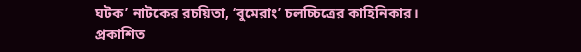ঘটক’ নাটকের রচয়িতা, ‘বুমেরাং’ চলচ্চিত্রের কাহিনিকার। প্রকাশিত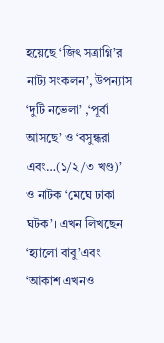হয়েছে ‘জিৎ সত্রাগ্নি’র নাট্য সংকলন’, উপন্যাস ‘দুটি নভেলা’ ,‘পূর্বা আসছে’ ও ‘বসুন্ধরা এবং…(১/২/৩ খণ্ড)’ ও নাটক ‘মেঘে ঢাকা ঘটক’। এখন লিখছেন ‘হ্যালো বাবু’এবং ‘আকাশ এখনও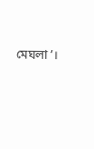মেঘলা’।